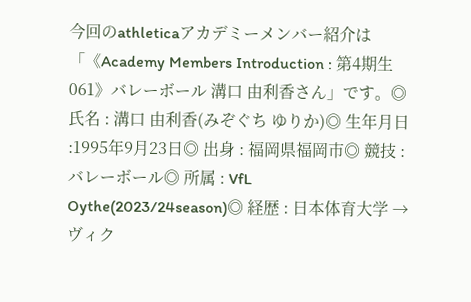今回のathleticaアカデミーメンバー紹介は「《Academy Members Introduction : 第4期生 061》バレーボール 溝口 由利香さん」です。◎ 氏名 : 溝口 由利香(みぞぐち ゆりか)◎ 生年月日 :1995年9月23日◎ 出身 : 福岡県福岡市◎ 競技 : バレーボール◎ 所属 : VfL Oythe(2023/24season)◎ 経歴 : 日本体育大学 → ヴィク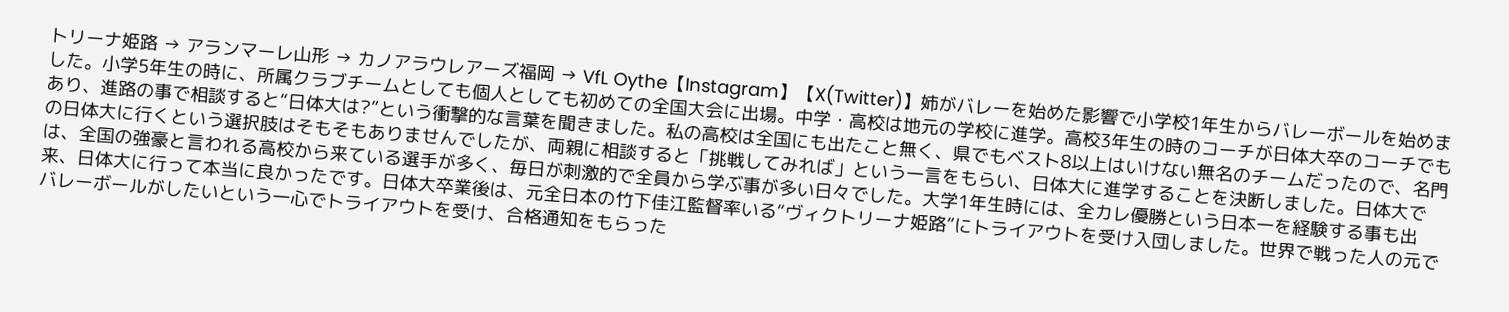トリーナ姫路 → アランマーレ山形 → カノアラウレアーズ福岡 → VfL Oythe【Instagram】【X(Twitter)】姉がバレーを始めた影響で小学校1年生からバレーボールを始めました。小学5年生の時に、所属クラブチームとしても個人としても初めての全国大会に出場。中学・高校は地元の学校に進学。高校3年生の時のコーチが日体大卒のコーチでもあり、進路の事で相談すると“日体大は?”という衝撃的な言葉を聞きました。私の高校は全国にも出たこと無く、県でもベスト8以上はいけない無名のチームだったので、名門の日体大に行くという選択肢はそもそもありませんでしたが、両親に相談すると「挑戦してみれば」という一言をもらい、日体大に進学することを決断しました。日体大では、全国の強豪と言われる高校から来ている選手が多く、毎日が刺激的で全員から学ぶ事が多い日々でした。大学1年生時には、全カレ優勝という日本一を経験する事も出来、日体大に行って本当に良かったです。日体大卒業後は、元全日本の竹下佳江監督率いる“ヴィクトリーナ姫路”にトライアウトを受け入団しました。世界で戦った人の元でバレーボールがしたいという一心でトライアウトを受け、合格通知をもらった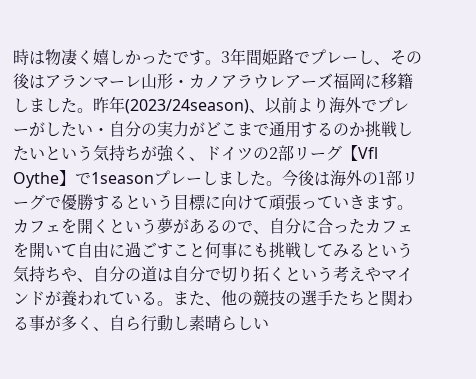時は物凄く嬉しかったです。3年間姫路でプレーし、その後はアランマーレ山形・カノアラウレアーズ福岡に移籍しました。昨年(2023/24season)、以前より海外でプレーがしたい・自分の実力がどこまで通用するのか挑戦したいという気持ちが強く、ドイツの2部リーグ【Vfl Oythe】で1seasonプレーしました。今後は海外の1部リーグで優勝するという目標に向けて頑張っていきます。カフェを開くという夢があるので、自分に合ったカフェを開いて自由に過ごすこと何事にも挑戦してみるという気持ちや、自分の道は自分で切り拓くという考えやマインドが養われている。また、他の競技の選手たちと関わる事が多く、自ら行動し素晴らしい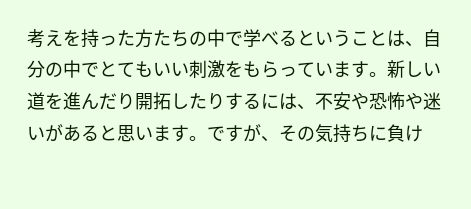考えを持った方たちの中で学べるということは、自分の中でとてもいい刺激をもらっています。新しい道を進んだり開拓したりするには、不安や恐怖や迷いがあると思います。ですが、その気持ちに負け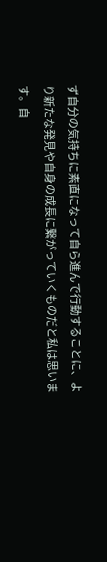ず自分の気持ちに素直になって自ら進んで行動することに、より新たな発見や自身の成長に繋がっていくものだと私は思います。自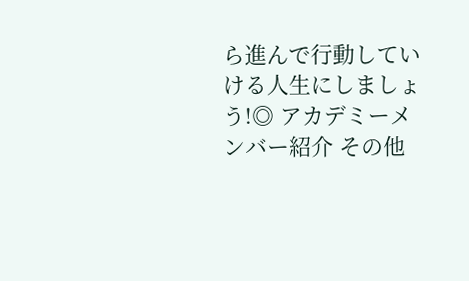ら進んで行動していける人生にしましょう!◎ アカデミーメンバー紹介 その他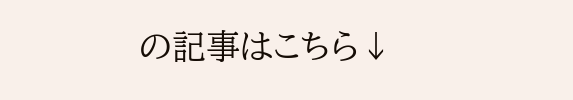の記事はこちら↓